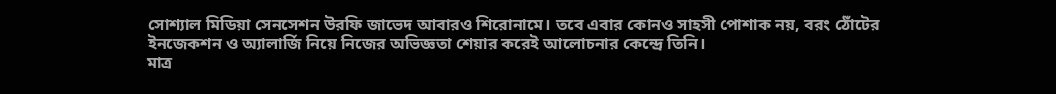সোশ্যাল মিডিয়া সেনসেশন উরফি জাভেদ আবারও শিরোনামে। তবে এবার কোনও সাহসী পোশাক নয়, বরং ঠোঁটের ইনজেকশন ও অ্যালার্জি নিয়ে নিজের অভিজ্ঞতা শেয়ার করেই আলোচনার কেন্দ্রে তিনি।
মাত্র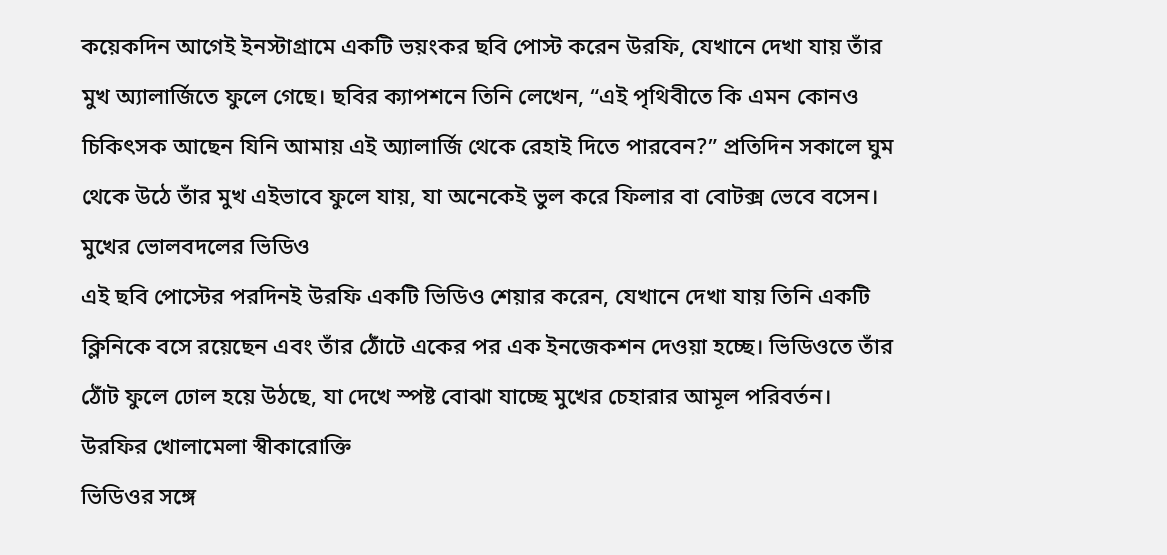কয়েকদিন আগেই ইনস্টাগ্রামে একটি ভয়ংকর ছবি পোস্ট করেন উরফি, যেখানে দেখা যায় তাঁর মুখ অ্যালার্জিতে ফুলে গেছে। ছবির ক্যাপশনে তিনি লেখেন, “এই পৃথিবীতে কি এমন কোনও চিকিৎসক আছেন যিনি আমায় এই অ্যালার্জি থেকে রেহাই দিতে পারবেন?” প্রতিদিন সকালে ঘুম থেকে উঠে তাঁর মুখ এইভাবে ফুলে যায়, যা অনেকেই ভুল করে ফিলার বা বোটক্স ভেবে বসেন।
মুখের ভোলবদলের ভিডিও
এই ছবি পোস্টের পরদিনই উরফি একটি ভিডিও শেয়ার করেন, যেখানে দেখা যায় তিনি একটি ক্লিনিকে বসে রয়েছেন এবং তাঁর ঠোঁটে একের পর এক ইনজেকশন দেওয়া হচ্ছে। ভিডিওতে তাঁর ঠোঁট ফুলে ঢোল হয়ে উঠছে, যা দেখে স্পষ্ট বোঝা যাচ্ছে মুখের চেহারার আমূল পরিবর্তন।
উরফির খোলামেলা স্বীকারোক্তি
ভিডিওর সঙ্গে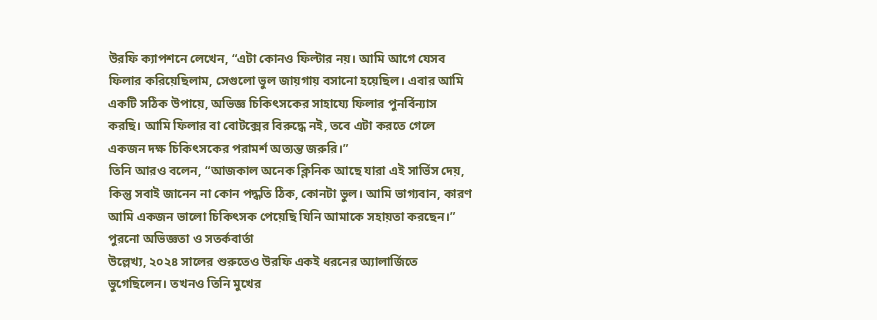উরফি ক্যাপশনে লেখেন, “এটা কোনও ফিল্টার নয়। আমি আগে যেসব ফিলার করিয়েছিলাম, সেগুলো ভুল জায়গায় বসানো হয়েছিল। এবার আমি একটি সঠিক উপায়ে, অভিজ্ঞ চিকিৎসকের সাহায্যে ফিলার পুনর্বিন্যাস করছি। আমি ফিলার বা বোটক্সের বিরুদ্ধে নই, তবে এটা করতে গেলে একজন দক্ষ চিকিৎসকের পরামর্শ অত্যন্ত জরুরি।”
তিনি আরও বলেন, “আজকাল অনেক ক্লিনিক আছে যারা এই সার্ভিস দেয়, কিন্তু সবাই জানেন না কোন পদ্ধতি ঠিক, কোনটা ভুল। আমি ভাগ্যবান, কারণ আমি একজন ভালো চিকিৎসক পেয়েছি যিনি আমাকে সহায়তা করছেন।”
পুরনো অভিজ্ঞতা ও সতর্কবার্তা
উল্লেখ্য, ২০২৪ সালের শুরুতেও উরফি একই ধরনের অ্যালার্জিতে ভুগেছিলেন। তখনও তিনি মুখের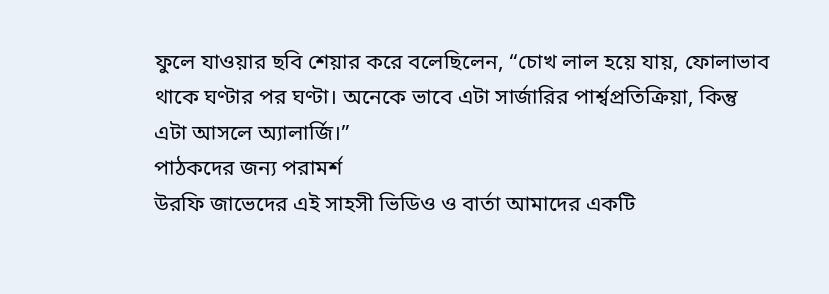ফুলে যাওয়ার ছবি শেয়ার করে বলেছিলেন, “চোখ লাল হয়ে যায়, ফোলাভাব থাকে ঘণ্টার পর ঘণ্টা। অনেকে ভাবে এটা সার্জারির পার্শ্বপ্রতিক্রিয়া, কিন্তু এটা আসলে অ্যালার্জি।”
পাঠকদের জন্য পরামর্শ
উরফি জাভেদের এই সাহসী ভিডিও ও বার্তা আমাদের একটি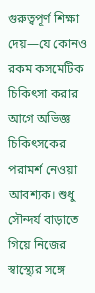গুরুত্বপূর্ণ শিক্ষা দেয়—যে কোনও রকম কসমেটিক চিকিৎসা করার আগে অভিজ্ঞ চিকিৎসকের পরামর্শ নেওয়া আবশ্যক। শুধু সৌন্দর্য বাড়াতে গিয়ে নিজের স্বাস্থ্যের সঙ্গে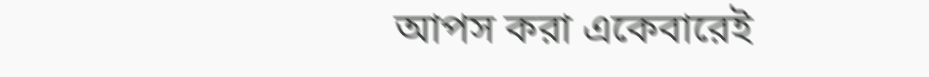আপস করা একেবারেই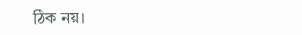ঠিক নয়।